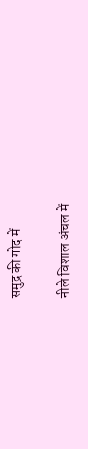समुद्र की गोद में

नीले विशाल अंचल में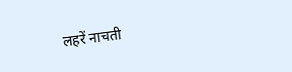लहरें नाचती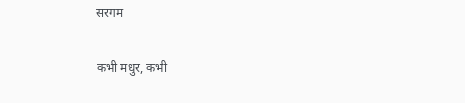सरगम

कभी मधुर, कभी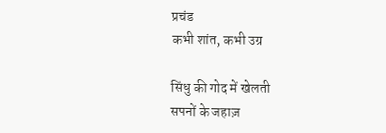प्रचंड
कभी शांत, कभी उग्र

सिंधु की गोद में खेलती
सपनों के जहाज़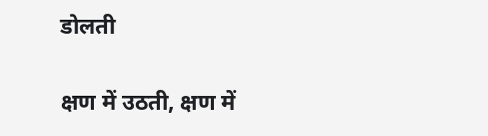डोलती

क्षण में उठती, क्षण में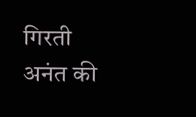गिरती
अनंत की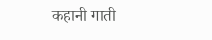कहानी गाती